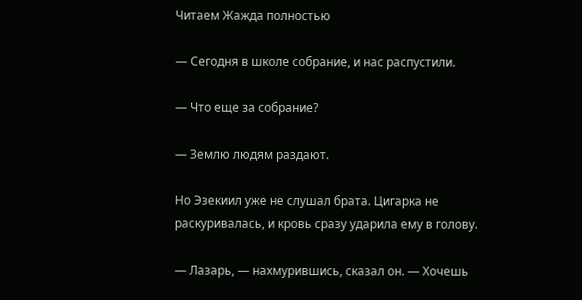Читаем Жажда полностью

— Сегодня в школе собрание, и нас распустили.

— Что еще за собрание?

— Землю людям раздают.

Но Эзекиил уже не слушал брата. Цигарка не раскуривалась, и кровь сразу ударила ему в голову.

— Лазарь, — нахмурившись, сказал он. — Хочешь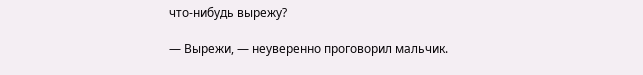что-нибудь вырежу?

— Вырежи, — неуверенно проговорил мальчик.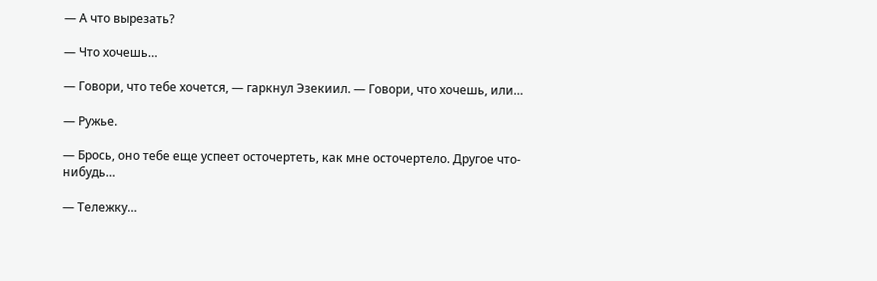— А что вырезать?

— Что хочешь…

— Говори, что тебе хочется, — гаркнул Эзекиил. — Говори, что хочешь, или…

— Ружье.

— Брось, оно тебе еще успеет осточертеть, как мне осточертело. Другое что-нибудь…

— Тележку…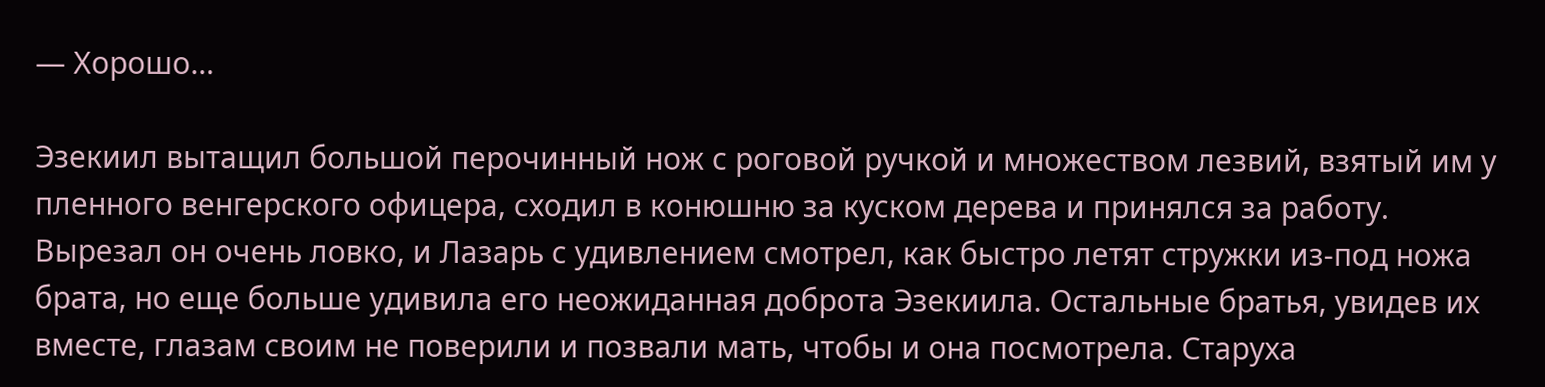— Хорошо…

Эзекиил вытащил большой перочинный нож с роговой ручкой и множеством лезвий, взятый им у пленного венгерского офицера, сходил в конюшню за куском дерева и принялся за работу. Вырезал он очень ловко, и Лазарь с удивлением смотрел, как быстро летят стружки из-под ножа брата, но еще больше удивила его неожиданная доброта Эзекиила. Остальные братья, увидев их вместе, глазам своим не поверили и позвали мать, чтобы и она посмотрела. Старуха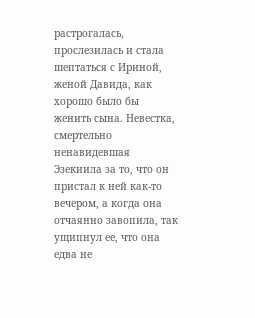растрогалась, прослезилась и стала шептаться с Ириной, женой Давида, как хорошо было бы женить сына. Невестка, смертельно ненавидевшая Эзекиила за то, что он пристал к ней как-то вечером, а когда она отчаянно завопила, так ущипнул ее, что она едва не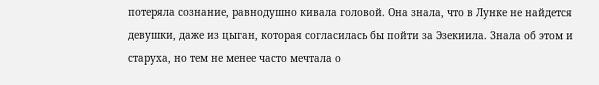потеряла сознание, равнодушно кивала головой. Она знала, что в Лунке не найдется девушки, даже из цыган, которая согласилась бы пойти за Эзекиила. Знала об этом и старуха, но тем не менее часто мечтала о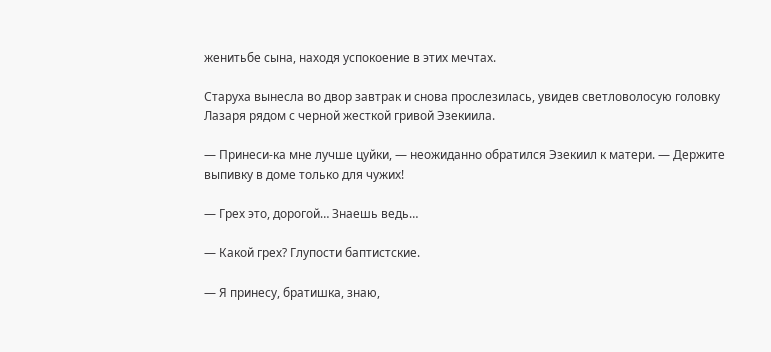женитьбе сына, находя успокоение в этих мечтах.

Старуха вынесла во двор завтрак и снова прослезилась, увидев светловолосую головку Лазаря рядом с черной жесткой гривой Эзекиила.

— Принеси-ка мне лучше цуйки, — неожиданно обратился Эзекиил к матери. — Держите выпивку в доме только для чужих!

— Грех это, дорогой… Знаешь ведь…

— Какой грех? Глупости баптистские.

— Я принесу, братишка, знаю,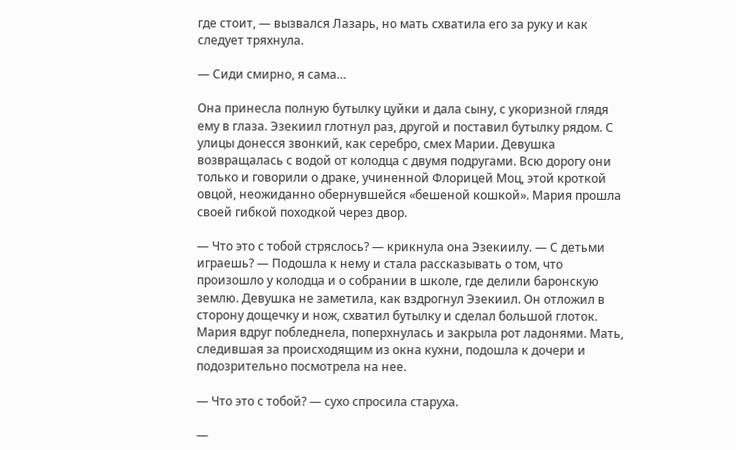где стоит, — вызвался Лазарь, но мать схватила его за руку и как следует тряхнула.

— Сиди смирно, я сама…

Она принесла полную бутылку цуйки и дала сыну, с укоризной глядя ему в глаза. Эзекиил глотнул раз, другой и поставил бутылку рядом. С улицы донесся звонкий, как серебро, смех Марии. Девушка возвращалась с водой от колодца с двумя подругами. Всю дорогу они только и говорили о драке, учиненной Флорицей Моц, этой кроткой овцой, неожиданно обернувшейся «бешеной кошкой». Мария прошла своей гибкой походкой через двор.

— Что это с тобой стряслось? — крикнула она Эзекиилу. — С детьми играешь? — Подошла к нему и стала рассказывать о том, что произошло у колодца и о собрании в школе, где делили баронскую землю. Девушка не заметила, как вздрогнул Эзекиил. Он отложил в сторону дощечку и нож, схватил бутылку и сделал большой глоток. Мария вдруг побледнела, поперхнулась и закрыла рот ладонями. Мать, следившая за происходящим из окна кухни, подошла к дочери и подозрительно посмотрела на нее.

— Что это с тобой? — сухо спросила старуха.

—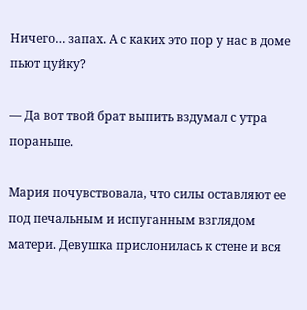Ничего… запах. А с каких это пор у нас в доме пьют цуйку?

— Да вот твой брат выпить вздумал с утра пораньше.

Мария почувствовала, что силы оставляют ее под печальным и испуганным взглядом матери. Девушка прислонилась к стене и вся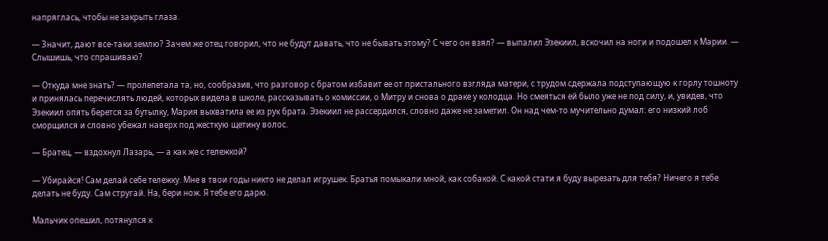напряглась, чтобы не закрыть глаза.

— Значит, дают все-таки землю? Зачем же отец говорил, что не будут давать, что не бывать этому? С чего он взял? — выпалил Эзекиил, вскочил на ноги и подошел к Марии. — Слышишь, что спрашиваю?

— Откуда мне знать? — пролепетала та, но, сообразив, что разговор с братом избавит ее от пристального взгляда матери, с трудом сдержала подступающую к горлу тошноту и принялась перечислять людей, которых видела в школе, рассказывать о комиссии, о Митру и снова о драке у колодца. Но смеяться ей было уже не под силу, и, увидев, что Эзекиил опять берется за бутылку, Мария выхватила ее из рук брата. Эзекиил не рассердился, словно даже не заметил. Он над чем-то мучительно думал: его низкий лоб сморщился и словно убежал наверх под жесткую щетину волос.

— Братец, — вздохнул Лазарь, — а как же с тележкой?

— Убирайся! Сам делай себе тележку. Мне в твои годы никто не делал игрушек. Братья помыкали мной, как собакой. С какой стати я буду вырезать для тебя? Ничего я тебе делать не буду. Сам стругай. На, бери нож. Я тебе его дарю.

Мальчик опешил, потянулся к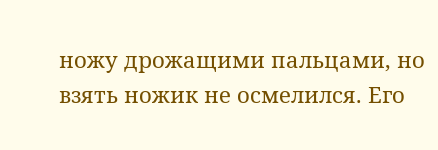ножу дрожащими пальцами, но взять ножик не осмелился. Его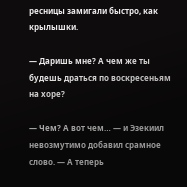ресницы замигали быстро, как крылышки.

— Даришь мне? А чем же ты будешь драться по воскресеньям на хоре?

— Чем? А вот чем… — и Эзекиил невозмутимо добавил срамное слово. — А теперь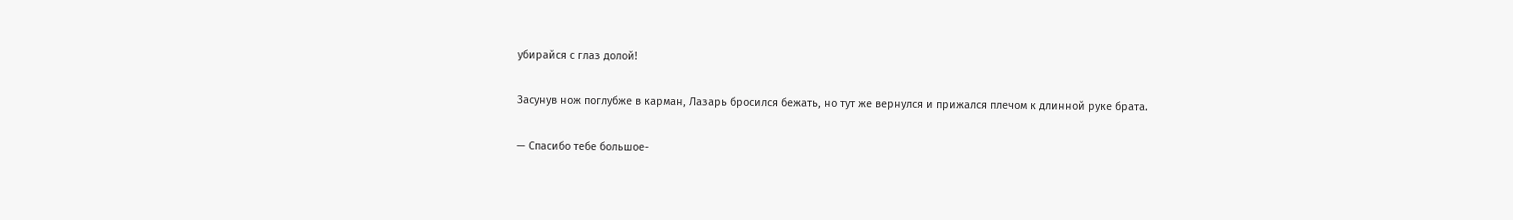убирайся с глаз долой!

Засунув нож поглубже в карман, Лазарь бросился бежать, но тут же вернулся и прижался плечом к длинной руке брата.

— Спасибо тебе большое-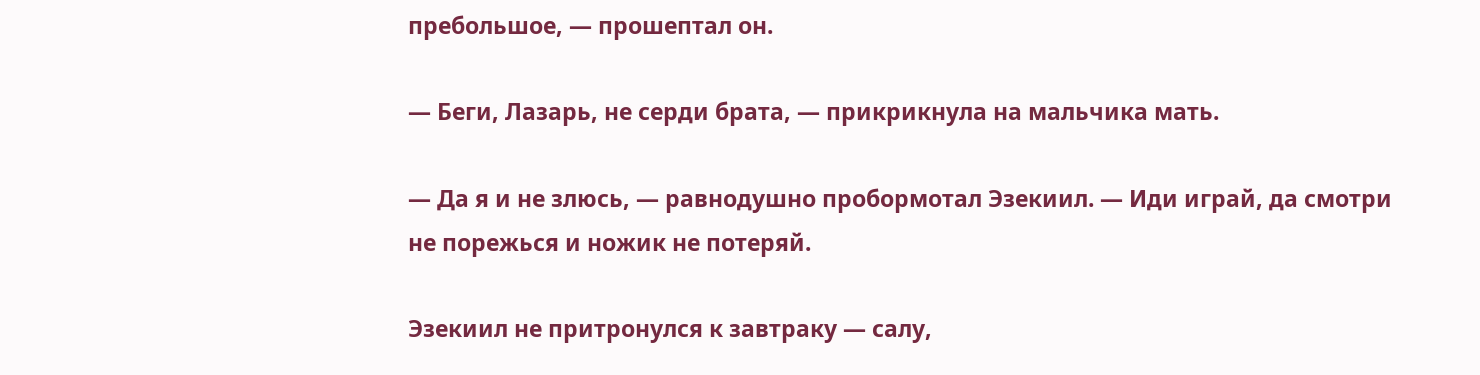пребольшое, — прошептал он.

— Беги, Лазарь, не серди брата, — прикрикнула на мальчика мать.

— Да я и не злюсь, — равнодушно пробормотал Эзекиил. — Иди играй, да смотри не порежься и ножик не потеряй.

Эзекиил не притронулся к завтраку — салу,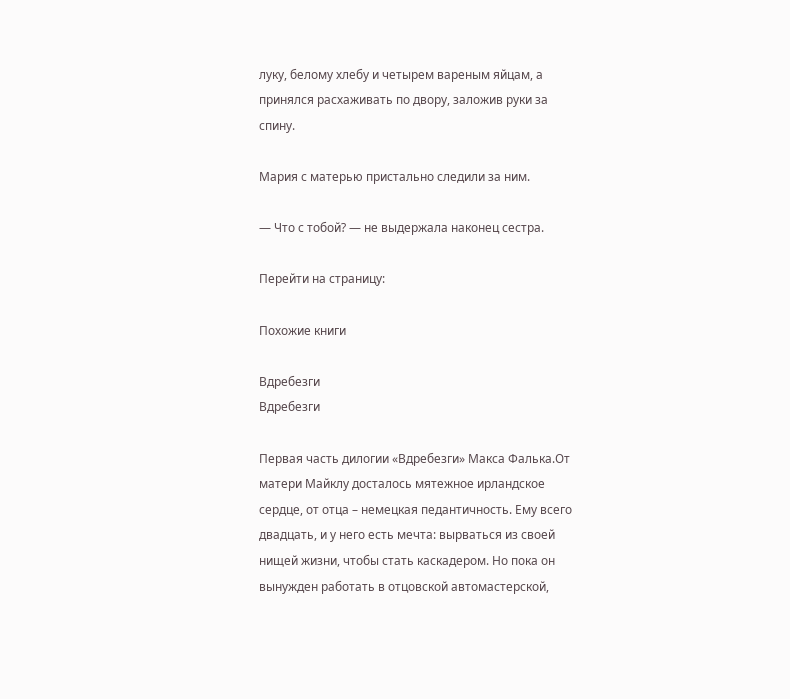луку, белому хлебу и четырем вареным яйцам, а принялся расхаживать по двору, заложив руки за спину.

Мария с матерью пристально следили за ним.

— Что с тобой? — не выдержала наконец сестра.

Перейти на страницу:

Похожие книги

Вдребезги
Вдребезги

Первая часть дилогии «Вдребезги» Макса Фалька.От матери Майклу досталось мятежное ирландское сердце, от отца – немецкая педантичность. Ему всего двадцать, и у него есть мечта: вырваться из своей нищей жизни, чтобы стать каскадером. Но пока он вынужден работать в отцовской автомастерской,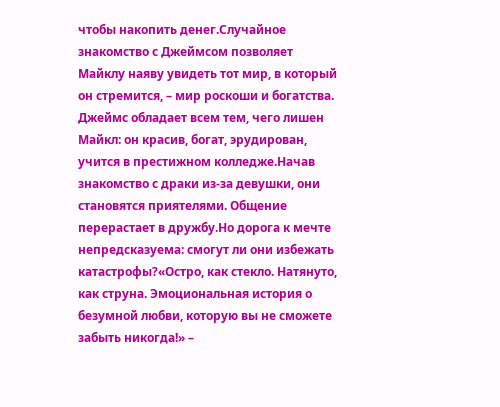чтобы накопить денег.Случайное знакомство с Джеймсом позволяет Майклу наяву увидеть тот мир, в который он стремится, – мир роскоши и богатства. Джеймс обладает всем тем, чего лишен Майкл: он красив, богат, эрудирован, учится в престижном колледже.Начав знакомство с драки из-за девушки, они становятся приятелями. Общение перерастает в дружбу.Но дорога к мечте непредсказуема: смогут ли они избежать катастрофы?«Остро, как стекло. Натянуто, как струна. Эмоциональная история о безумной любви, которую вы не сможете забыть никогда!» –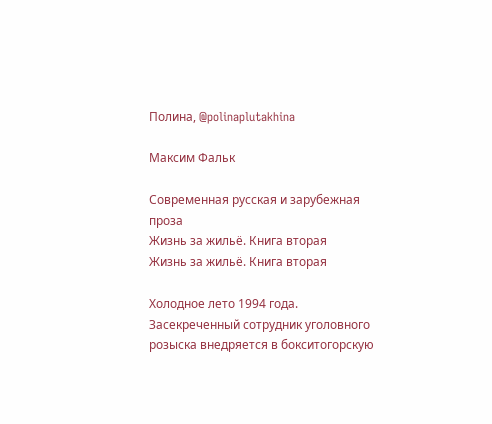Полина, @polinaplutakhina

Максим Фальк

Современная русская и зарубежная проза
Жизнь за жильё. Книга вторая
Жизнь за жильё. Книга вторая

Холодное лето 1994 года. Засекреченный сотрудник уголовного розыска внедряется в бокситогорскую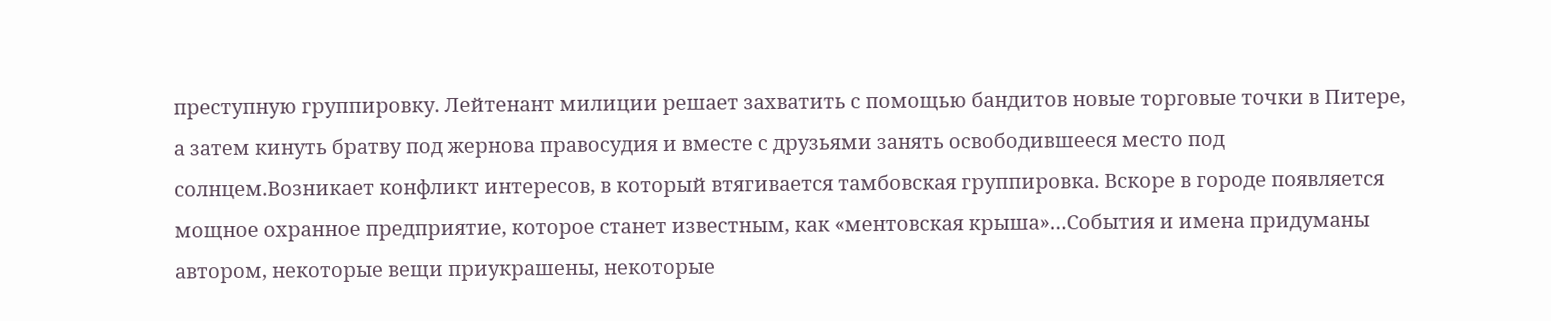преступную группировку. Лейтенант милиции решает захватить с помощью бандитов новые торговые точки в Питере, а затем кинуть братву под жернова правосудия и вместе с друзьями занять освободившееся место под солнцем.Возникает конфликт интересов, в который втягивается тамбовская группировка. Вскоре в городе появляется мощное охранное предприятие, которое станет известным, как «ментовская крыша»…События и имена придуманы автором, некоторые вещи приукрашены, некоторые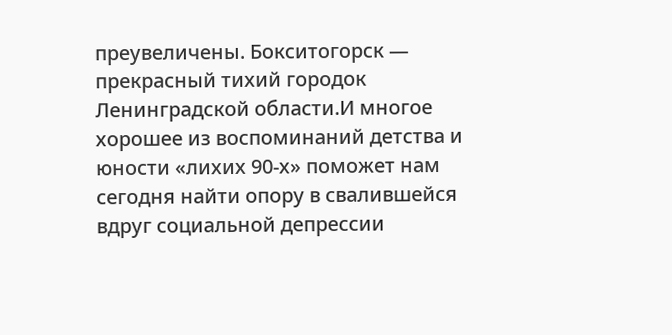преувеличены. Бокситогорск — прекрасный тихий городок Ленинградской области.И многое хорошее из воспоминаний детства и юности «лихих 90-х» поможет нам сегодня найти опору в свалившейся вдруг социальной депрессии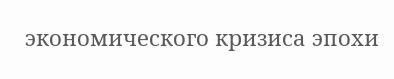экономического кризиса эпохи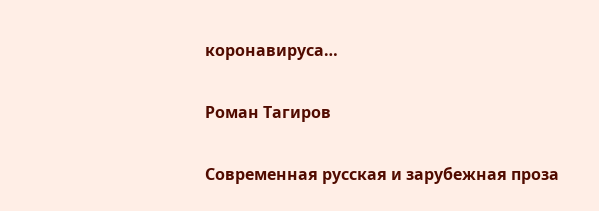коронавируса…

Роман Тагиров

Современная русская и зарубежная проза